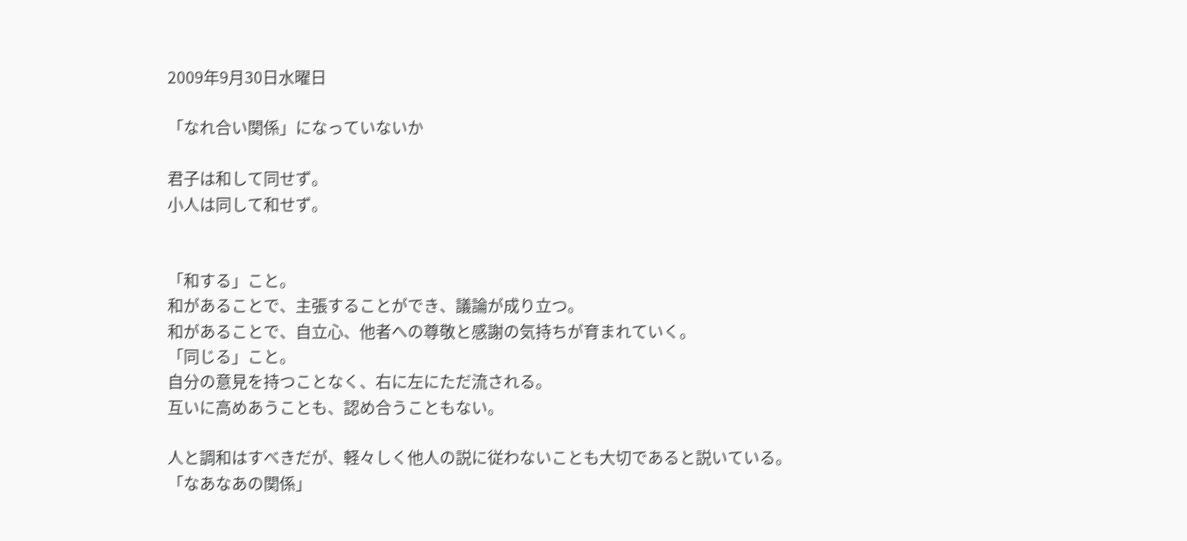2009年9月30日水曜日

「なれ合い関係」になっていないか

君子は和して同せず。
小人は同して和せず。


「和する」こと。
和があることで、主張することができ、議論が成り立つ。
和があることで、自立心、他者への尊敬と感謝の気持ちが育まれていく。
「同じる」こと。
自分の意見を持つことなく、右に左にただ流される。
互いに高めあうことも、認め合うこともない。

人と調和はすべきだが、軽々しく他人の説に従わないことも大切であると説いている。
「なあなあの関係」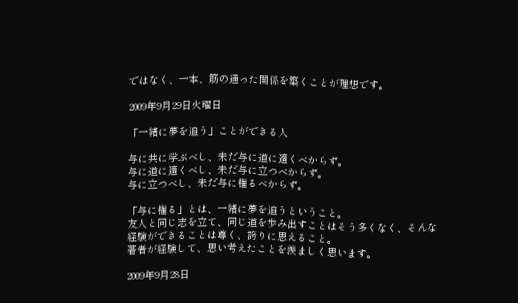ではなく、一本、筋の通った関係を築くことが理想です。

2009年9月29日火曜日

「一緒に夢を追う」ことができる人

与に共に学ぶべし、未だ与に道に適くべからず。
与に道に適くべし、未だ与に立つべからず。
与に立つべし、未だ与に権るべからず。

「与に権る」とは、一緒に夢を追うということ。
友人と同じ志を立て、同じ道を歩み出すことはそう多くなく、そんな経験ができることは尊く、誇りに思えること。
著者が経験して、思い考えたことを羨ましく思います。

2009年9月28日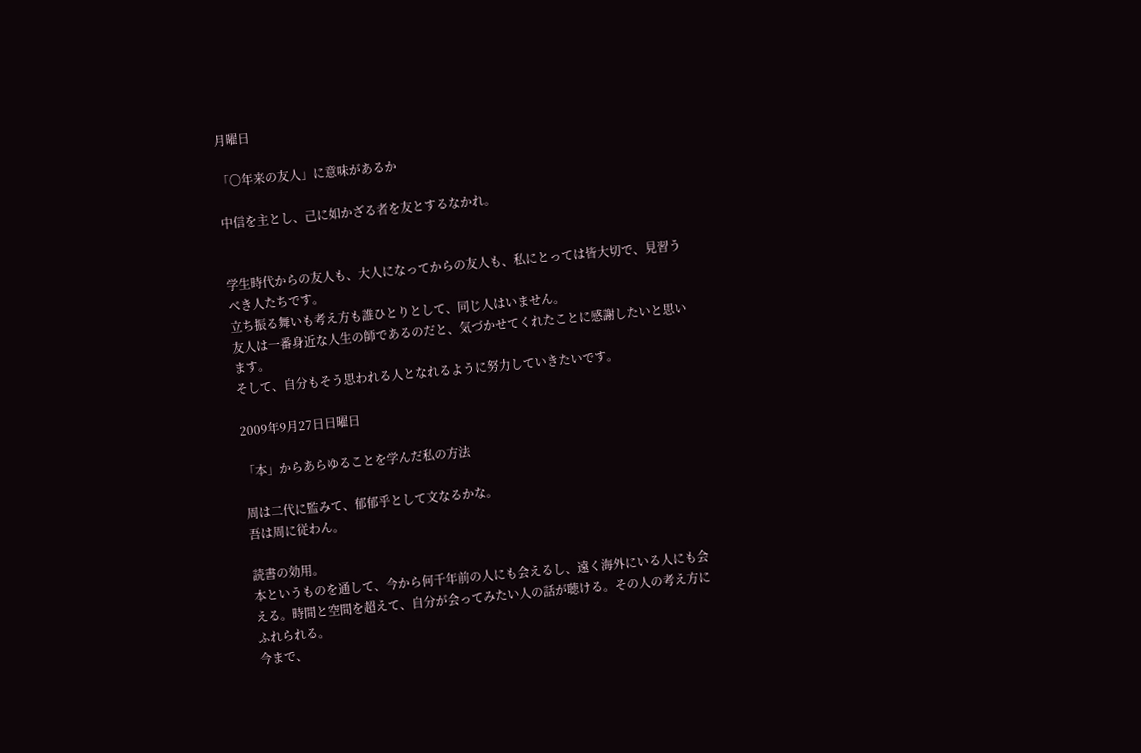月曜日

「〇年来の友人」に意味があるか

中信を主とし、己に如かざる者を友とするなかれ。


学生時代からの友人も、大人になってからの友人も、私にとっては皆大切で、見習うべき人たちです。
立ち振る舞いも考え方も誰ひとりとして、同じ人はいません。
友人は一番身近な人生の師であるのだと、気づかせてくれたことに感謝したいと思います。
そして、自分もそう思われる人となれるように努力していきたいです。

2009年9月27日日曜日

「本」からあらゆることを学んだ私の方法

周は二代に監みて、郁郁乎として文なるかな。
吾は周に従わん。

読書の効用。
本というものを通して、今から何千年前の人にも会えるし、遠く海外にいる人にも会える。時間と空間を超えて、自分が会ってみたい人の話が聴ける。その人の考え方にふれられる。
今まで、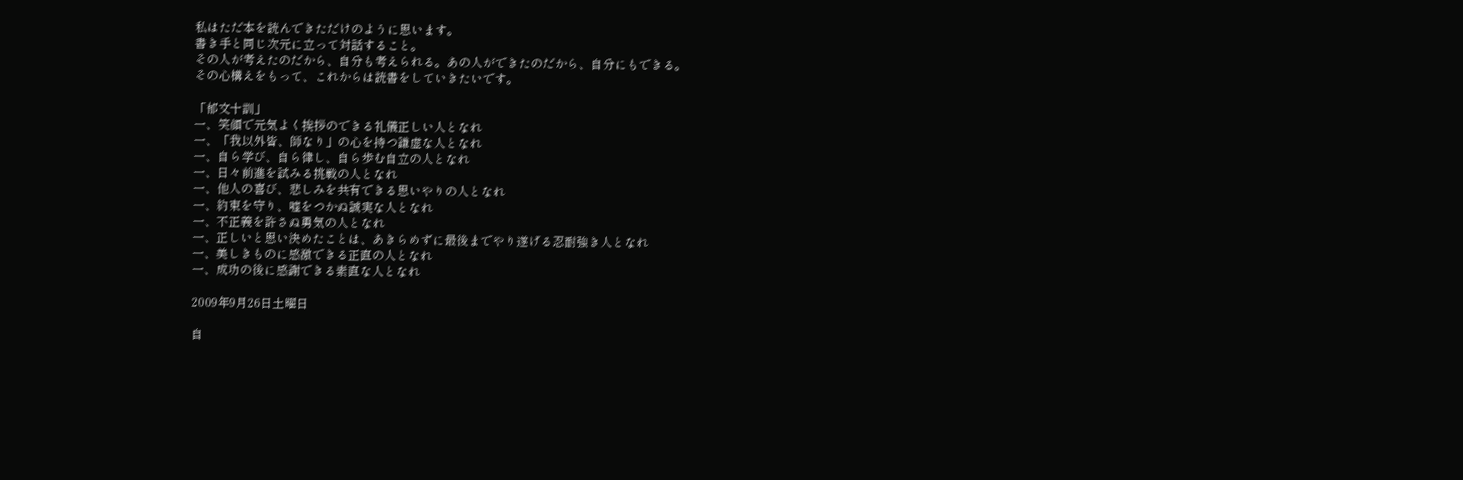私はただ本を読んできただけのように思います。
書き手と同じ次元に立って対話すること。
その人が考えたのだから、自分も考えられる。あの人ができたのだから、自分にもできる。
その心構えをもって、これからは読書をしていきたいです。

「郁文十訓」
一、笑顔で元気よく挨拶のできる礼儀正しい人となれ
一、「我以外皆、師なり」の心を持つ謙虚な人となれ
一、自ら学び、自ら律し、自ら歩む自立の人となれ
一、日々前進を試みる挑戦の人となれ
一、他人の喜び、悲しみを共有できる思いやりの人となれ
一、約束を守り、嘘をつかぬ誠実な人となれ
一、不正義を許さぬ勇気の人となれ
一、正しいと思い決めたことは、あきらめずに最後までやり遂げる忍耐強き人となれ
一、美しきものに感激できる正直の人となれ
一、成功の後に感謝できる素直な人となれ

2009年9月26日土曜日

自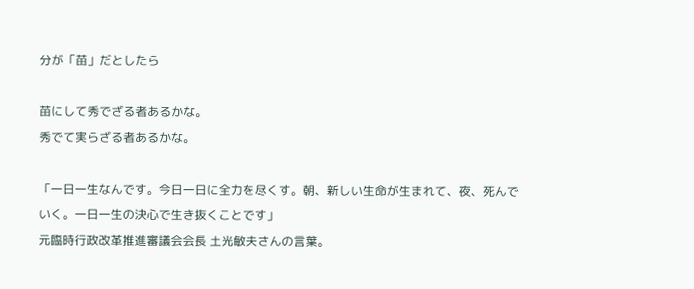分が「苗」だとしたら

苗にして秀でざる者あるかな。
秀でて実らざる者あるかな。

「一日一生なんです。今日一日に全力を尽くす。朝、新しい生命が生まれて、夜、死んでいく。一日一生の決心で生き抜くことです」
元臨時行政改革推進審議会会長 土光敏夫さんの言葉。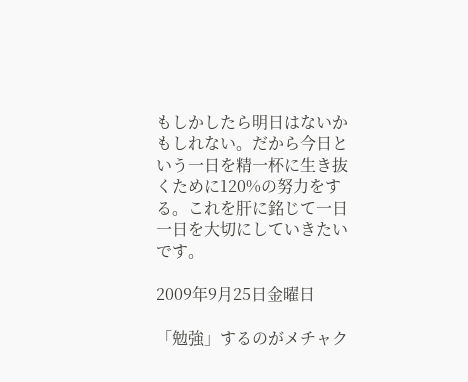もしかしたら明日はないかもしれない。だから今日という一日を精一杯に生き抜くために120%の努力をする。これを肝に銘じて一日一日を大切にしていきたいです。

2009年9月25日金曜日

「勉強」するのがメチャク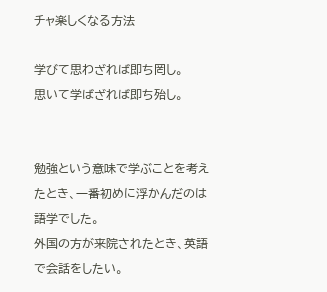チャ楽しくなる方法

学びて思わざれば即ち罔し。
思いて学ばざれば即ち殆し。


勉強という意味で学ぶことを考えたとき、一番初めに浮かんだのは語学でした。
外国の方が来院されたとき、英語で会話をしたい。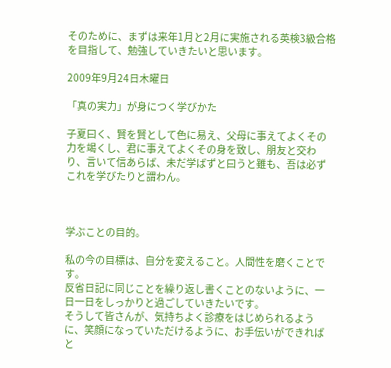そのために、まずは来年1月と2月に実施される英検3級合格を目指して、勉強していきたいと思います。

2009年9月24日木曜日

「真の実力」が身につく学びかた

子夏曰く、賢を賢として色に易え、父母に事えてよくその力を竭くし、君に事えてよくその身を致し、朋友と交わり、言いて信あらば、未だ学ばずと曰うと雖も、吾は必ずこれを学びたりと謂わん。



学ぶことの目的。

私の今の目標は、自分を変えること。人間性を磨くことです。
反省日記に同じことを繰り返し書くことのないように、一日一日をしっかりと過ごしていきたいです。
そうして皆さんが、気持ちよく診療をはじめられるように、笑顔になっていただけるように、お手伝いができればと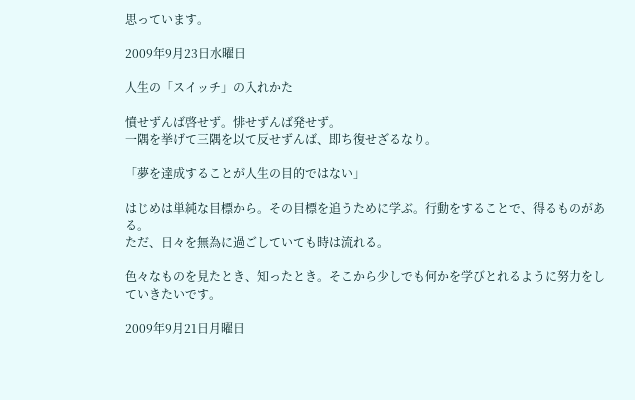思っています。

2009年9月23日水曜日

人生の「スイッチ」の入れかた

憤せずんば啓せず。悱せずんば発せず。
一隅を挙げて三隅を以て反せずんば、即ち復せざるなり。

「夢を達成することが人生の目的ではない」

はじめは単純な目標から。その目標を追うために学ぶ。行動をすることで、得るものがある。
ただ、日々を無為に過ごしていても時は流れる。

色々なものを見たとき、知ったとき。そこから少しでも何かを学びとれるように努力をしていきたいです。

2009年9月21日月曜日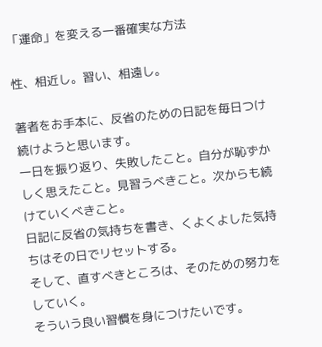「運命」を変える一番確実な方法

性、相近し。習い、相遠し。

著者をお手本に、反省のための日記を毎日つけ続けようと思います。
一日を振り返り、失敗したこと。自分が恥ずかしく思えたこと。見習うべきこと。次からも続けていくべきこと。
日記に反省の気持ちを書き、くよくよした気持ちはその日でリセットする。
そして、直すべきところは、そのための努力をしていく。
そういう良い習慣を身につけたいです。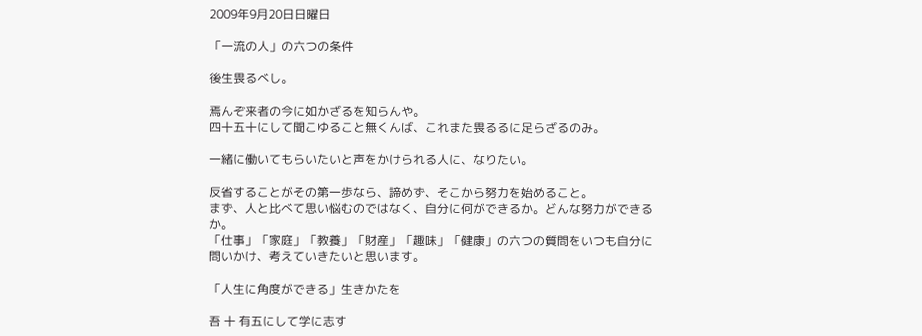2009年9月20日日曜日

「一流の人」の六つの条件

後生畏るべし。

焉んぞ来者の今に如かざるを知らんや。
四十五十にして聞こゆること無くんば、これまた畏るるに足らざるのみ。

一緒に働いてもらいたいと声をかけられる人に、なりたい。

反省することがその第一歩なら、諦めず、そこから努力を始めること。
まず、人と比べて思い悩むのではなく、自分に何ができるか。どんな努力ができるか。
「仕事」「家庭」「教養」「財産」「趣味」「健康」の六つの質問をいつも自分に問いかけ、考えていきたいと思います。

「人生に角度ができる」生きかたを

吾 十 有五にして学に志す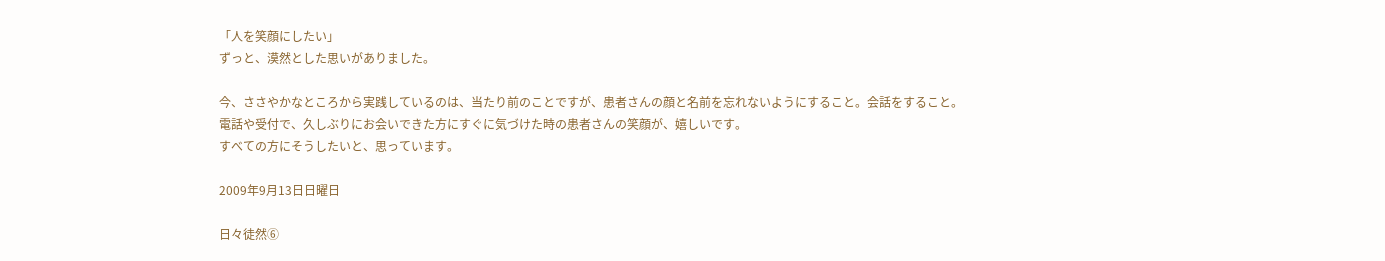「人を笑顔にしたい」
ずっと、漠然とした思いがありました。

今、ささやかなところから実践しているのは、当たり前のことですが、患者さんの顔と名前を忘れないようにすること。会話をすること。
電話や受付で、久しぶりにお会いできた方にすぐに気づけた時の患者さんの笑顔が、嬉しいです。
すべての方にそうしたいと、思っています。

2009年9月13日日曜日

日々徒然⑥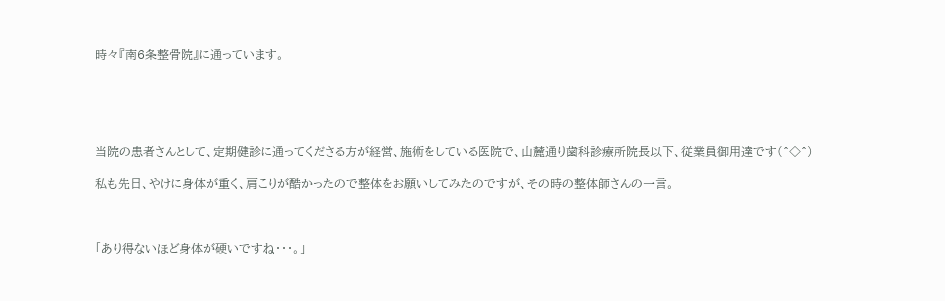時々『南6条整骨院』に通っています。





当院の患者さんとして、定期健診に通ってくださる方が経営、施術をしている医院で、山麓通り歯科診療所院長以下、従業員御用達です(^◇^)

私も先日、やけに身体が重く、肩こりが酷かったので整体をお願いしてみたのですが、その時の整体師さんの一言。



「あり得ないほど身体が硬いですね・・・。」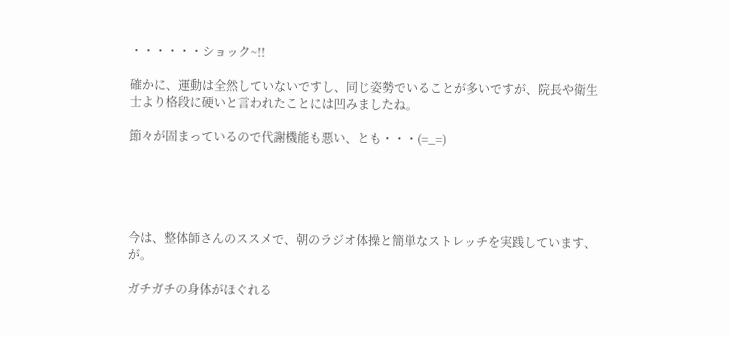・・・・・・ショック~!!

確かに、運動は全然していないですし、同じ姿勢でいることが多いですが、院長や衛生士より格段に硬いと言われたことには凹みましたね。

節々が固まっているので代謝機能も悪い、とも・・・(=_=)





今は、整体師さんのススメで、朝のラジオ体操と簡単なストレッチを実践しています、が。

ガチガチの身体がほぐれる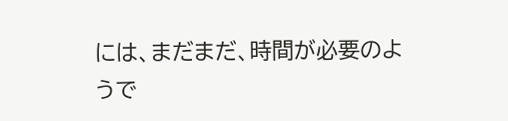には、まだまだ、時間が必要のようで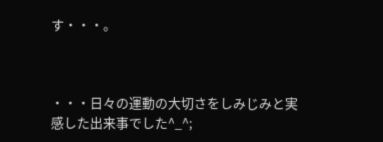す・・・。



・・・日々の運動の大切さをしみじみと実感した出来事でした^_^;